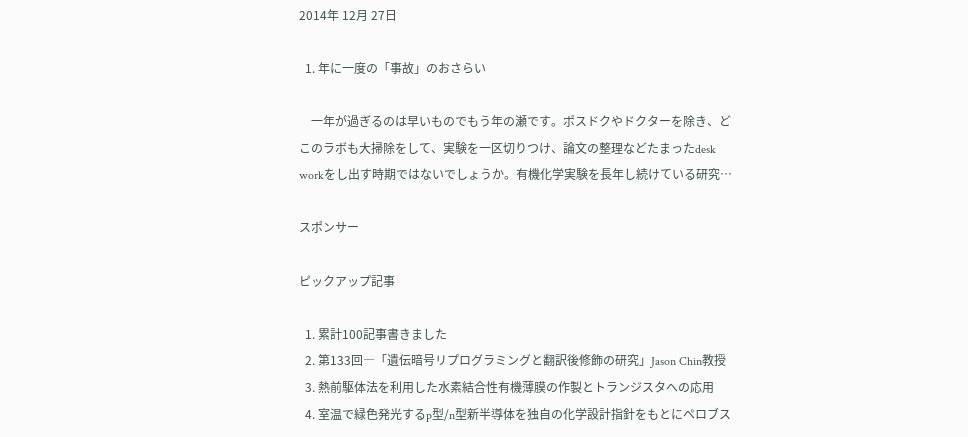2014年 12月 27日

  1. 年に一度の「事故」のおさらい

    一年が過ぎるのは早いものでもう年の瀬です。ポスドクやドクターを除き、どこのラボも大掃除をして、実験を一区切りつけ、論文の整理などたまったdesk workをし出す時期ではないでしょうか。有機化学実験を長年し続けている研究…

スポンサー

ピックアップ記事

  1. 累計100記事書きました
  2. 第133回―「遺伝暗号リプログラミングと翻訳後修飾の研究」Jason Chin教授
  3. 熱前駆体法を利用した水素結合性有機薄膜の作製とトランジスタへの応用
  4. 室温で緑色発光するp型/n型新半導体を独自の化学設計指針をもとにペロブス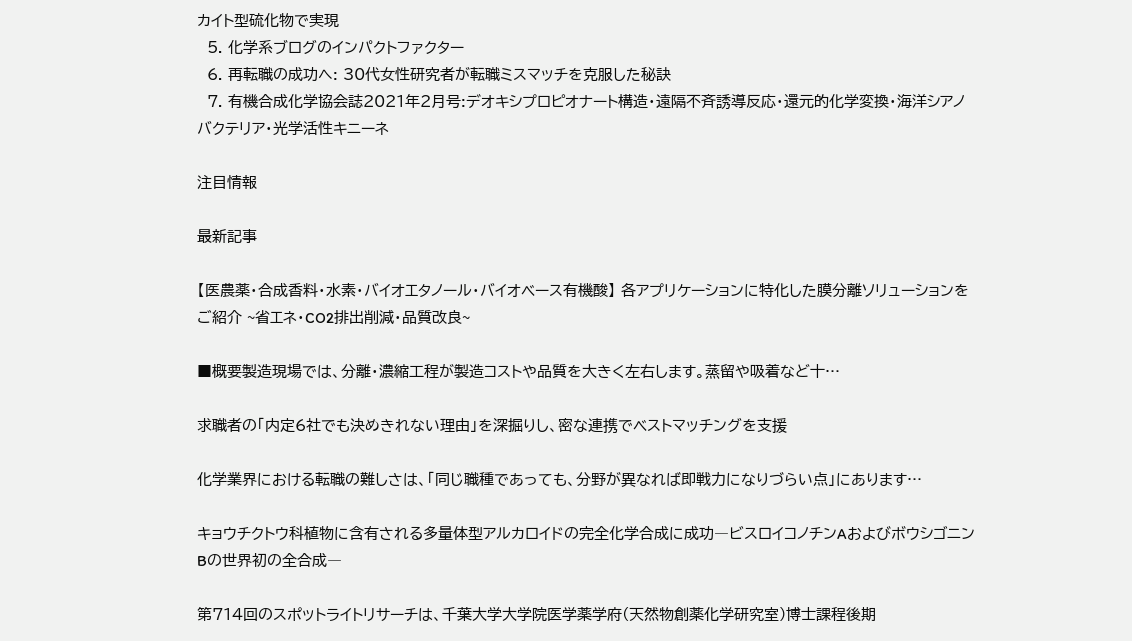カイト型硫化物で実現
  5. 化学系ブログのインパクトファクター
  6. 再転職の成功へ: 30代女性研究者が転職ミスマッチを克服した秘訣
  7. 有機合成化学協会誌2021年2月号:デオキシプロピオナート構造・遠隔不斉誘導反応・還元的化学変換・海洋シアノバクテリア・光学活性キニーネ

注目情報

最新記事

【医農薬・合成香料・水素・バイオエタノール・バイオベース有機酸】 各アプリケーションに特化した膜分離ソリューションをご紹介 ~省エネ・CO2排出削減・品質改良~

■概要製造現場では、分離・濃縮工程が製造コストや品質を大きく左右します。蒸留や吸着など十…

求職者の「内定6社でも決めきれない理由」を深掘りし、密な連携でベストマッチングを支援

化学業界における転職の難しさは、「同じ職種であっても、分野が異なれば即戦力になりづらい点」にあります…

キョウチクトウ科植物に含有される多量体型アルカロイドの完全化学合成に成功―ビスロイコノチンAおよびボウシゴニンBの世界初の全合成―

第714回のスポットライトリサーチは、千葉大学大学院医学薬学府(天然物創薬化学研究室)博士課程後期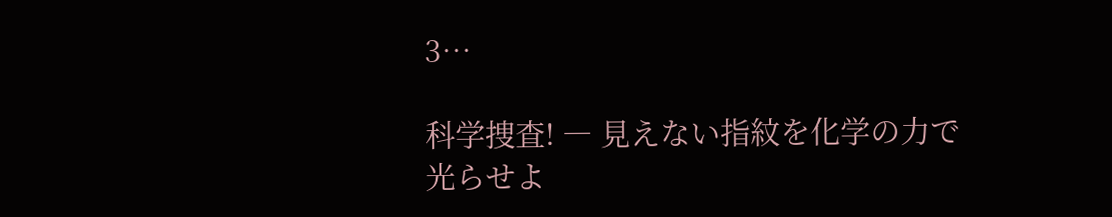3…

科学捜査! ― 見えない指紋を化学の力で光らせよ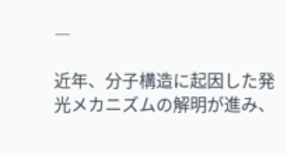―

近年、分子構造に起因した発光メカニズムの解明が進み、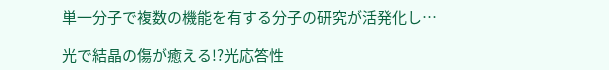単一分子で複数の機能を有する分子の研究が活発化し…

光で結晶の傷が癒える!?光応答性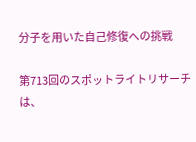分子を用いた自己修復への挑戦

第713回のスポットライトリサーチは、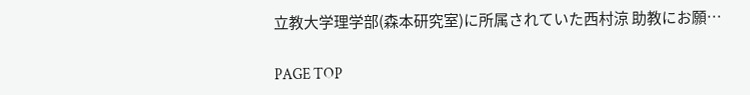立教大学理学部(森本研究室)に所属されていた西村涼 助教にお願…

PAGE TOP